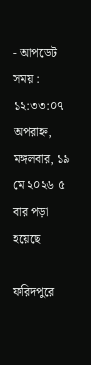- আপডেট সময় : ১২:৩৩:০৭ অপরাহ্ন, মঙ্গলবার, ১৯ মে ২০২৬ ৫ বার পড়া হয়েছে

ফরিদপুরে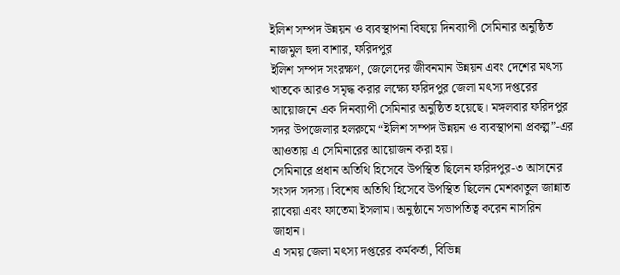ইলিশ সম্পদ উন্নয়ন ও ব্যবস্থাপনা বিষয়ে দিনব্যাপী সেমিনার অনুষ্ঠিত
নাজমুল হুদা বাশার, ফরিদপুর
ইলিশ সম্পদ সংরক্ষণ, জেলেদের জীবনমান উন্নয়ন এবং দেশের মৎস্য খাতকে আরও সমৃদ্ধ করার লক্ষ্যে ফরিদপুর জেলা মৎস্য দপ্তরের আয়োজনে এক দিনব্যাপী সেমিনার অনুষ্ঠিত হয়েছে। মঙ্গলবার ফরিদপুর সদর উপজেলার হলরুমে “ইলিশ সম্পদ উন্নয়ন ও ব্যবস্থাপনা প্রকল্প”-এর আওতায় এ সেমিনারের আয়োজন করা হয়।
সেমিনারে প্রধান অতিথি হিসেবে উপস্থিত ছিলেন ফরিদপুর-৩ আসনের সংসদ সদস্য। বিশেষ অতিথি হিসেবে উপস্থিত ছিলেন মেশকাতুল জান্নাত রাবেয়া এবং ফাতেমা ইসলাম। অনুষ্ঠানে সভাপতিত্ব করেন নাসরিন জাহান।
এ সময় জেলা মৎস্য দপ্তরের কর্মকর্তা, বিভিন্ন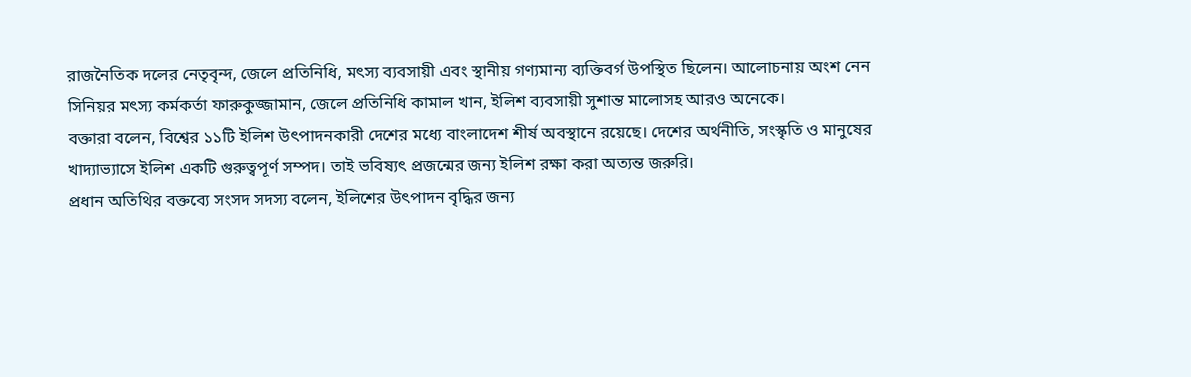রাজনৈতিক দলের নেতৃবৃন্দ, জেলে প্রতিনিধি, মৎস্য ব্যবসায়ী এবং স্থানীয় গণ্যমান্য ব্যক্তিবর্গ উপস্থিত ছিলেন। আলোচনায় অংশ নেন সিনিয়র মৎস্য কর্মকর্তা ফারুকুজ্জামান, জেলে প্রতিনিধি কামাল খান, ইলিশ ব্যবসায়ী সুশান্ত মালোসহ আরও অনেকে।
বক্তারা বলেন, বিশ্বের ১১টি ইলিশ উৎপাদনকারী দেশের মধ্যে বাংলাদেশ শীর্ষ অবস্থানে রয়েছে। দেশের অর্থনীতি, সংস্কৃতি ও মানুষের খাদ্যাভ্যাসে ইলিশ একটি গুরুত্বপূর্ণ সম্পদ। তাই ভবিষ্যৎ প্রজন্মের জন্য ইলিশ রক্ষা করা অত্যন্ত জরুরি।
প্রধান অতিথির বক্তব্যে সংসদ সদস্য বলেন, ইলিশের উৎপাদন বৃদ্ধির জন্য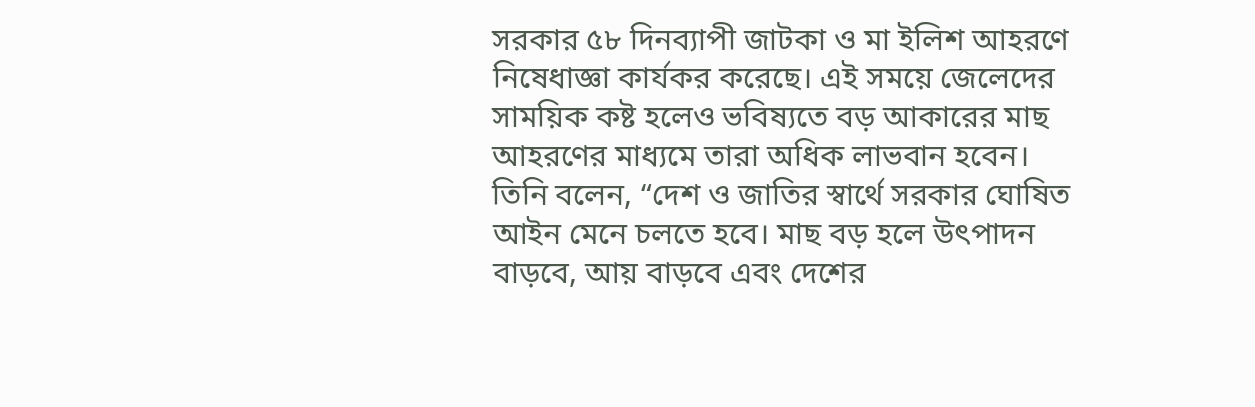সরকার ৫৮ দিনব্যাপী জাটকা ও মা ইলিশ আহরণে নিষেধাজ্ঞা কার্যকর করেছে। এই সময়ে জেলেদের সাময়িক কষ্ট হলেও ভবিষ্যতে বড় আকারের মাছ আহরণের মাধ্যমে তারা অধিক লাভবান হবেন। তিনি বলেন, “দেশ ও জাতির স্বার্থে সরকার ঘোষিত আইন মেনে চলতে হবে। মাছ বড় হলে উৎপাদন বাড়বে, আয় বাড়বে এবং দেশের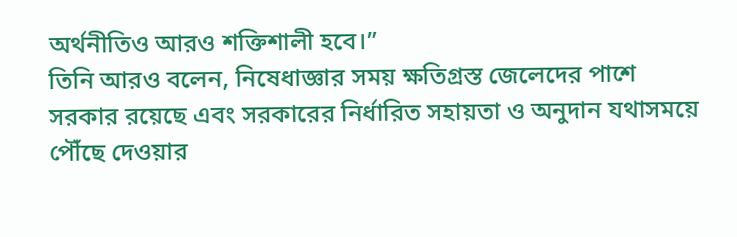অর্থনীতিও আরও শক্তিশালী হবে।”
তিনি আরও বলেন, নিষেধাজ্ঞার সময় ক্ষতিগ্রস্ত জেলেদের পাশে সরকার রয়েছে এবং সরকারের নির্ধারিত সহায়তা ও অনুদান যথাসময়ে পৌঁছে দেওয়ার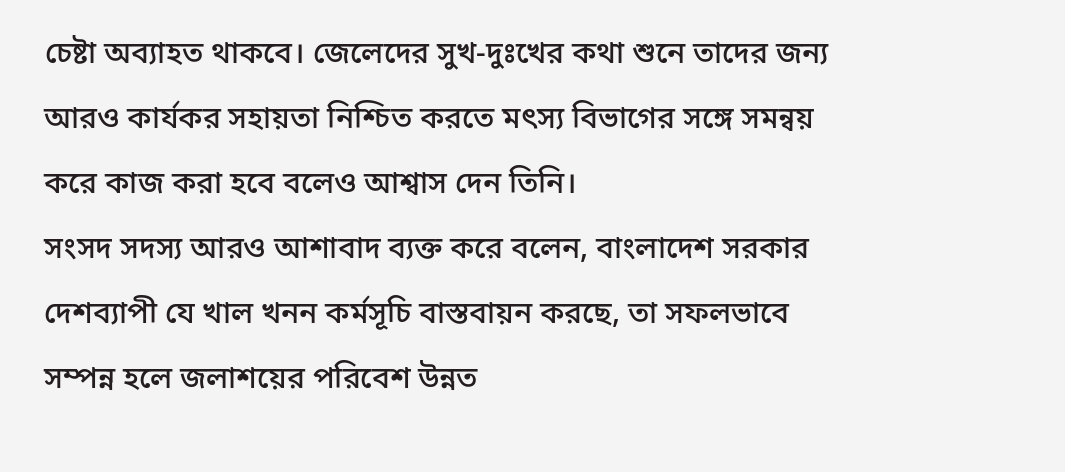চেষ্টা অব্যাহত থাকবে। জেলেদের সুখ-দুঃখের কথা শুনে তাদের জন্য আরও কার্যকর সহায়তা নিশ্চিত করতে মৎস্য বিভাগের সঙ্গে সমন্বয় করে কাজ করা হবে বলেও আশ্বাস দেন তিনি।
সংসদ সদস্য আরও আশাবাদ ব্যক্ত করে বলেন, বাংলাদেশ সরকার দেশব্যাপী যে খাল খনন কর্মসূচি বাস্তবায়ন করছে, তা সফলভাবে সম্পন্ন হলে জলাশয়ের পরিবেশ উন্নত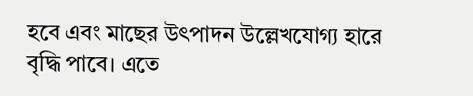হবে এবং মাছের উৎপাদন উল্লেখযোগ্য হারে বৃদ্ধি পাবে। এতে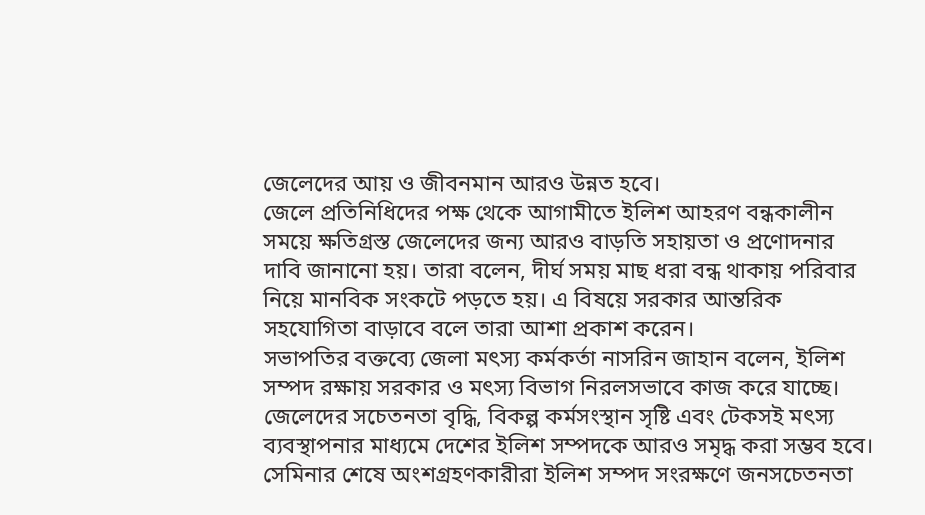জেলেদের আয় ও জীবনমান আরও উন্নত হবে।
জেলে প্রতিনিধিদের পক্ষ থেকে আগামীতে ইলিশ আহরণ বন্ধকালীন সময়ে ক্ষতিগ্রস্ত জেলেদের জন্য আরও বাড়তি সহায়তা ও প্রণোদনার দাবি জানানো হয়। তারা বলেন, দীর্ঘ সময় মাছ ধরা বন্ধ থাকায় পরিবার নিয়ে মানবিক সংকটে পড়তে হয়। এ বিষয়ে সরকার আন্তরিক সহযোগিতা বাড়াবে বলে তারা আশা প্রকাশ করেন।
সভাপতির বক্তব্যে জেলা মৎস্য কর্মকর্তা নাসরিন জাহান বলেন, ইলিশ সম্পদ রক্ষায় সরকার ও মৎস্য বিভাগ নিরলসভাবে কাজ করে যাচ্ছে। জেলেদের সচেতনতা বৃদ্ধি, বিকল্প কর্মসংস্থান সৃষ্টি এবং টেকসই মৎস্য ব্যবস্থাপনার মাধ্যমে দেশের ইলিশ সম্পদকে আরও সমৃদ্ধ করা সম্ভব হবে।
সেমিনার শেষে অংশগ্রহণকারীরা ইলিশ সম্পদ সংরক্ষণে জনসচেতনতা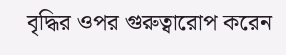বৃদ্ধির ওপর গুরুত্বারোপ করেন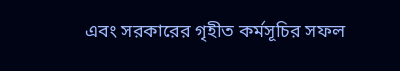এবং সরকারের গৃহীত কর্মসূচির সফল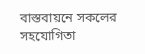বাস্তবায়নে সকলের সহযোগিতা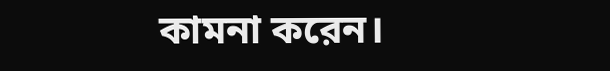কামনা করেন।